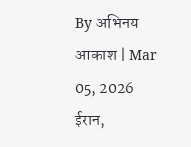By अभिनय आकाश | Mar 05, 2026
ईरान,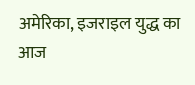अमेरिका, इजराइल युद्ध का आज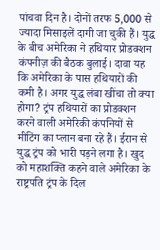पांचवा दिन है। दोनों तरफ 5,000 से ज्यादा मिसाइलें दागी जा चुकी हैं। युद्ध के बीच अमेरिका ने हथियार प्रोडक्शन कंपनीज़ की बैठक बुलाई। दावा यह कि अमेरिका के पास हथियारों की कमी है। अगर युद्ध लंबा खींचा तो क्या होगा? ट्रंप हथियारों का प्रोडक्शन करने वाली अमेरिकी कंपनियों से मीटिंग का प्लान बना रहे हैं। ईरान से युद्ध ट्रंप को भारी पड़ने लगा है। खुद को महाशक्ति कहने वाले अमेरिका के राष्ट्रपति ट्रंप के दिल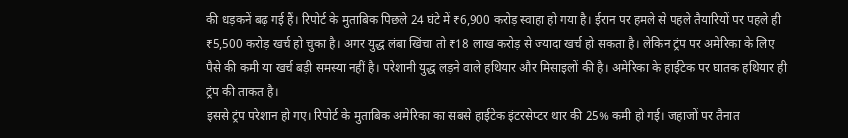की धड़कनें बढ़ गई हैं। रिपोर्ट के मुताबिक पिछले 24 घंटे में ₹6,900 करोड़ स्वाहा हो गया है। ईरान पर हमले से पहले तैयारियों पर पहले ही ₹5,500 करोड़ खर्च हो चुका है। अगर युद्ध लंबा खिंचा तो ₹18 लाख करोड़ से ज्यादा खर्च हो सकता है। लेकिन ट्रंप पर अमेरिका के लिए पैसे की कमी या खर्च बड़ी समस्या नहीं है। परेशानी युद्ध लड़ने वाले हथियार और मिसाइलों की है। अमेरिका के हाईटेक पर घातक हथियार ही ट्रंप की ताकत है।
इससे ट्रंप परेशान हो गए। रिपोर्ट के मुताबिक अमेरिका का सबसे हाईटेक इंटरसेप्टर थार की 25% कमी हो गई। जहाजों पर तैनात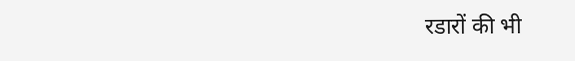रडारों की भी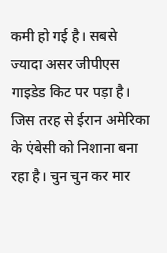कमी हो गई है। सबसे ज्यादा असर जीपीएस गाइडेड किट पर पड़ा है। जिस तरह से ईरान अमेरिका के एंबेसी को निशाना बना रहा है। चुन चुन कर मार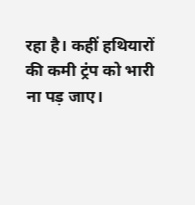रहा है। कहीं हथियारों की कमी ट्रंप को भारी ना पड़ जाए।